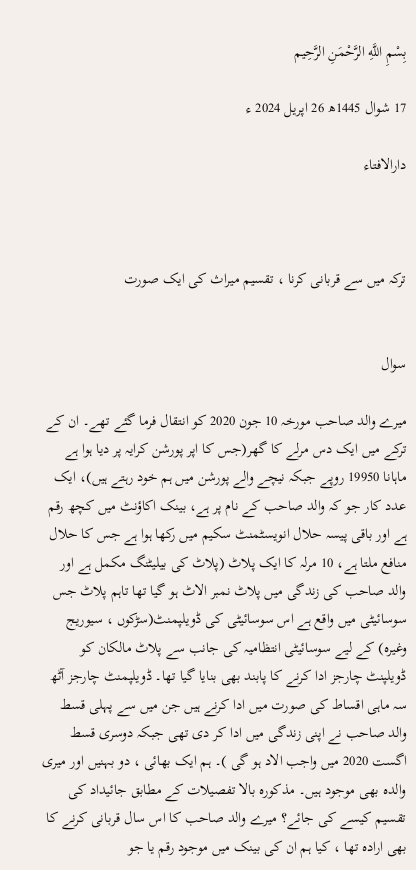بِسْمِ اللَّهِ الرَّحْمَنِ الرَّحِيم

17 شوال 1445ھ 26 اپریل 2024 ء

دارالافتاء



ترکہ میں سے قربانی کرنا ، تقسیم میراث کی ایک صورت


سوال

میرے والد صاحب مورخہ 10 جون 2020 کو انتقال فرما گئے تھے۔ ان کے ترکے میں ایک دس مرلے کا گھر(جس کا اپر پورشن کرایہ پر دیا ہوا ہے ماہانا 19950 روپے جبکہ نیچے والے پورشن میں ہم خود رہتے ہیں)، ایک عدد کار جو کہ والد صاحب کے نام پر ہے، بینک اکاؤنٹ میں کچھ رقم ہے اور باقی پیسہ حلال انویسٹمنٹ سکیم میں رکھا ہوا ہے جس کا حلال منافع ملتا ہے، 10 مرلہ کا ایک پلاٹ (پلاٹ کی بیلیٹنگ مکمل ہے اور والد صاحب کی زندگی میں پلاٹ نمبر الاٹ ہو گیا تھا تاہم پلاٹ جس سوسائیٹی میں واقع ہے اس سوسائیٹی کی ڈویلپمنٹ(سڑکوں ، سیوریج وغیرہ) کے لیے سوسائیٹی انتظامیہ کی جانب سے پلاٹ مالکان کو ڈویلپنٹ چارجز ادا کرنے کا پابند بھی بنایا گیا تھا۔ ڈویلپمنٹ چارجز آٹھ سہ ماہی اقساط کی صورت میں ادا کرنے ہیں جن میں سے پہلی قسط والد صاحب نے اپنی زندگی میں ادا کر دی تھی جبکہ دوسری قسط اگست 2020 میں واجب الاد ہو گی )۔ ہم ایک بھائی ، دو بہنیں اور میری والدہ بھی موجود ہیں۔ مذکورہ بالا تفصیلات کے مطابق جائیداد کی تقسیم کیسے کی جائے؟ میرے والد صاحب کا اس سال قربانی کرنے کا بھی ارادہ تھا ، کیا ہم ان کی بینک میں موجود رقم یا جو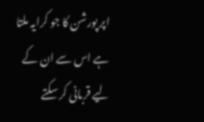اپر پورشن کا جو کرایہ ملتا ہے اس سے ان کے لیے قربانی کر سکتے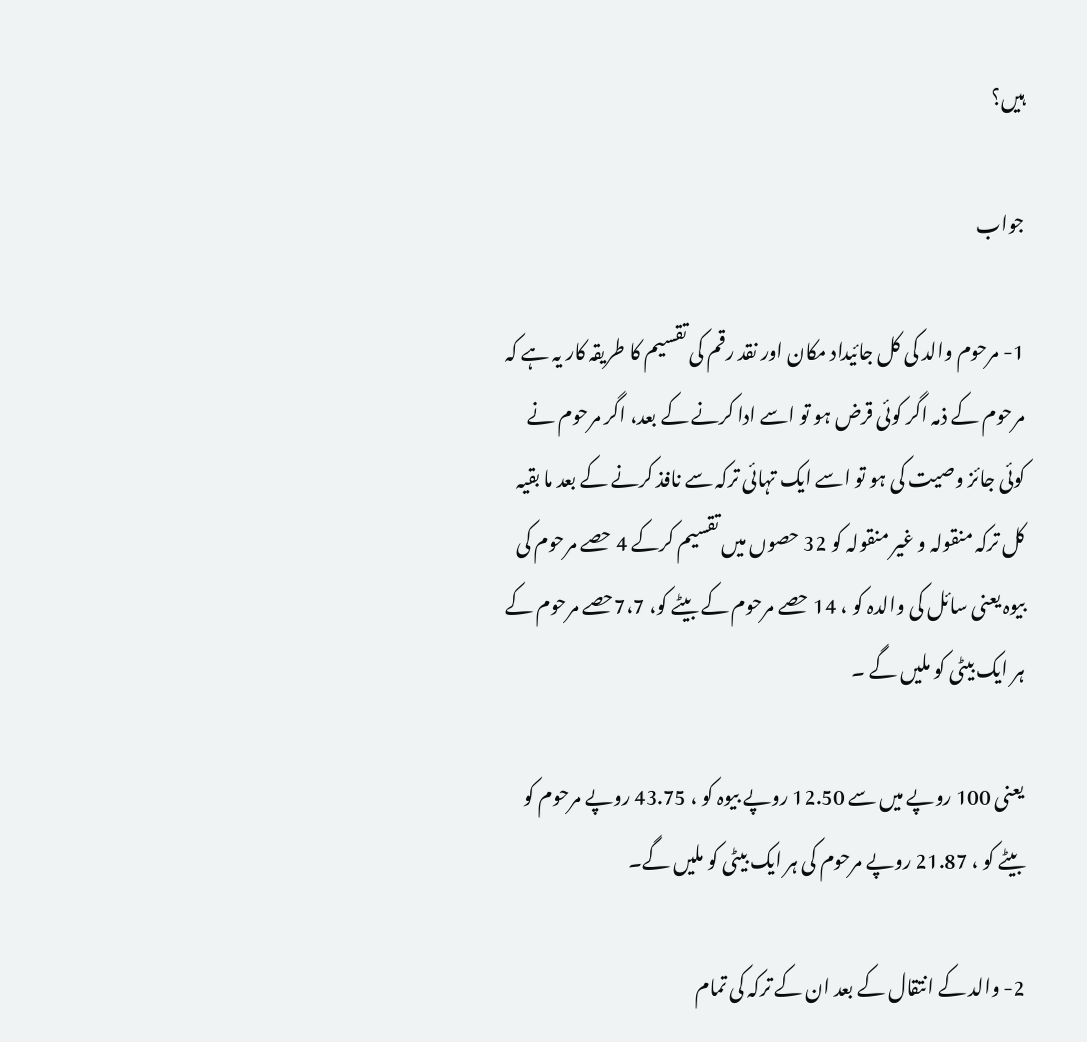ہیں؟

جواب

1- مرحوم والد کی کل جائیداد مکان اور نقد رقم کی تقسیم کا طریقہ کار یہ ہے کہ مرحوم کے ذمہ اگر کوئی قرض ہو تو اسے ادا کرنے کے بعد، اگر مرحوم نے کوئی جائز وصیت کی ہو تو اسے ایک تہائی ترکہ سے نافذ کرنے کے بعد ما بقیہ کل ترکہ منقولہ و غیر منقولہ کو 32 حصوں میں تقسیم کرکے 4 حصے مرحوم کی بیوہ یعنی سائل کی والدہ کو ، 14 حصے مرحوم کے بیٹے کو، 7،7حصے مرحوم کے ہر ایک بیٹی کو ملیں گے ۔

یعنی 100 روپے میں سے 12.50 روپے بیوہ کو ، 43.75 روپے مرحوم کو بیٹے کو ، 21.87 روپے مرحوم کی ہر ایک بیٹی کو ملیں گے۔

2- والد کے انتقال کے بعد ان کے ترکہ کی تمام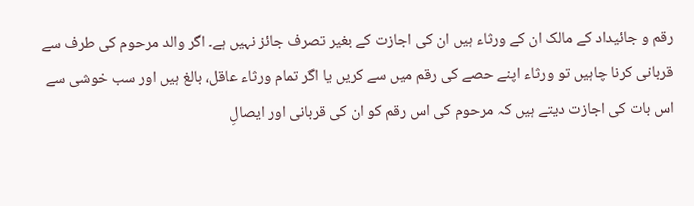رقم و جائیداد کے مالک ان کے ورثاء ہیں ان کی اجازت کے بغیر تصرف جائز نہیں ہے۔ اگر والد مرحوم کی طرف سے قربانی کرنا چاہیں تو ورثاء اپنے حصے کی رقم میں سے کریں یا اگر تمام ورثاء عاقل، بالغ ہیں اور سب خوشی سے اس بات کی اجازت دیتے ہیں کہ مرحوم کی اس رقم کو ان کی قربانی اور ایصالِ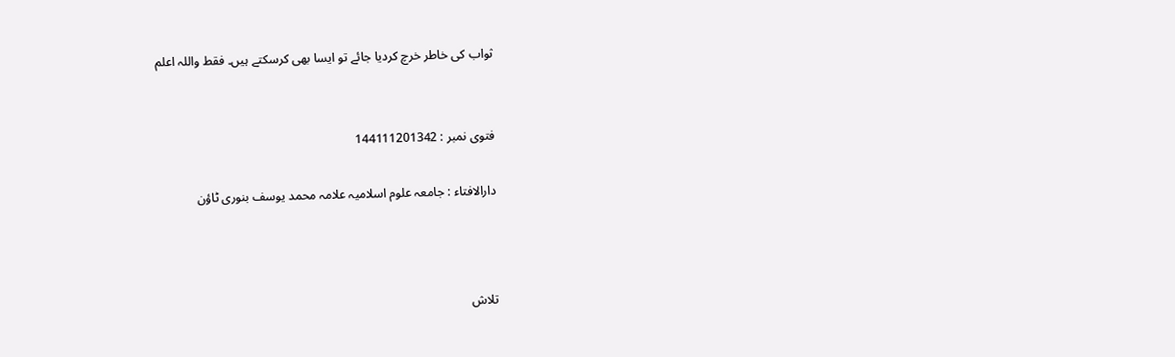ثواب کی خاطر خرچ کردیا جائے تو ایسا بھی کرسکتے ہیں۔ فقط واللہ اعلم


فتوی نمبر : 144111201342

دارالافتاء : جامعہ علوم اسلامیہ علامہ محمد یوسف بنوری ٹاؤن



تلاش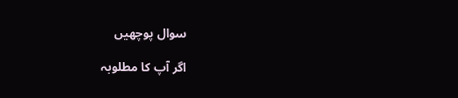سوال پوچھیں

اگر آپ کا مطلوبہ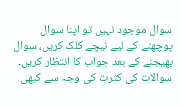سوال موجود نہیں تو اپنا سوال پوچھنے کے لیے نیچے کلک کریں، سوال بھیجنے کے بعد جواب کا انتظار کریں۔ سوالات کی کثرت کی وجہ سے کبھی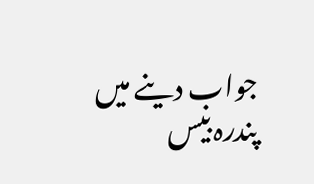جواب دینے میں پندرہ بیس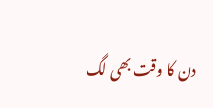دن کا وقت بھی لگ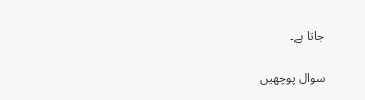جاتا ہے۔

سوال پوچھیں